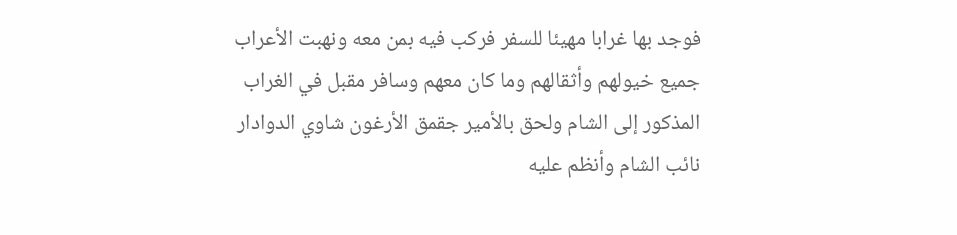فوجد بها غرابا مهيئا للسفر فركب فيه بمن معه ونهبت الأعراب جميع خيولهم وأثقالهم وما كان معهم وسافر مقبل في الغراب المذكور إلى الشام ولحق بالأمير جقمق الأرغون شاوي الدوادار نائب الشام وأنظم عليه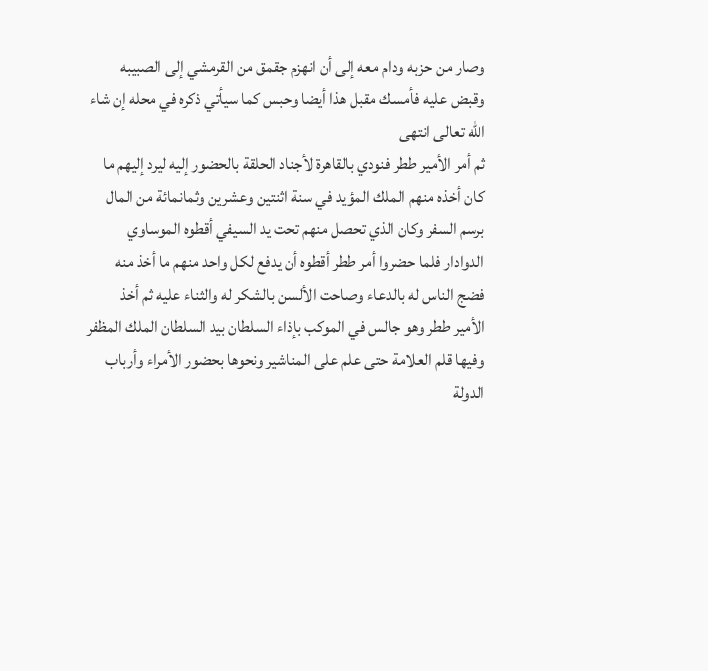وصار من حزبه ودام معه إلى أن انهزم جقمق من القرمشي إلى الصبيبه وقبض عليه فأمسك مقبل هذا أيضا وحبس كما سيأتي ذكره في محله إن شاء الله تعالى انتهى
ثم أمر الأمير ططر فنودي بالقاهرة لأجناد الحلقة بالحضور إليه ليرد إليهم ما كان أخذه منهم الملك المؤيد في سنة اثنتين وعشرين وثمانمائة من المال برسم السفر وكان الذي تحصل منهم تحت يد السيفي أقطوه الموساوي الدوادار فلما حضروا أمر ططر أقطوه أن يدفع لكل واحد منهم ما أخذ منه فضج الناس له بالدعاء وصاحت الألسن بالشكر له والثناء عليه ثم أخذ الأمير ططر وهو جالس في الموكب بإذاء السلطان بيد السلطان الملك المظفر وفيها قلم العلامة حتى علم على المناشير ونحوها بحضور الأمراء وأرباب الدولة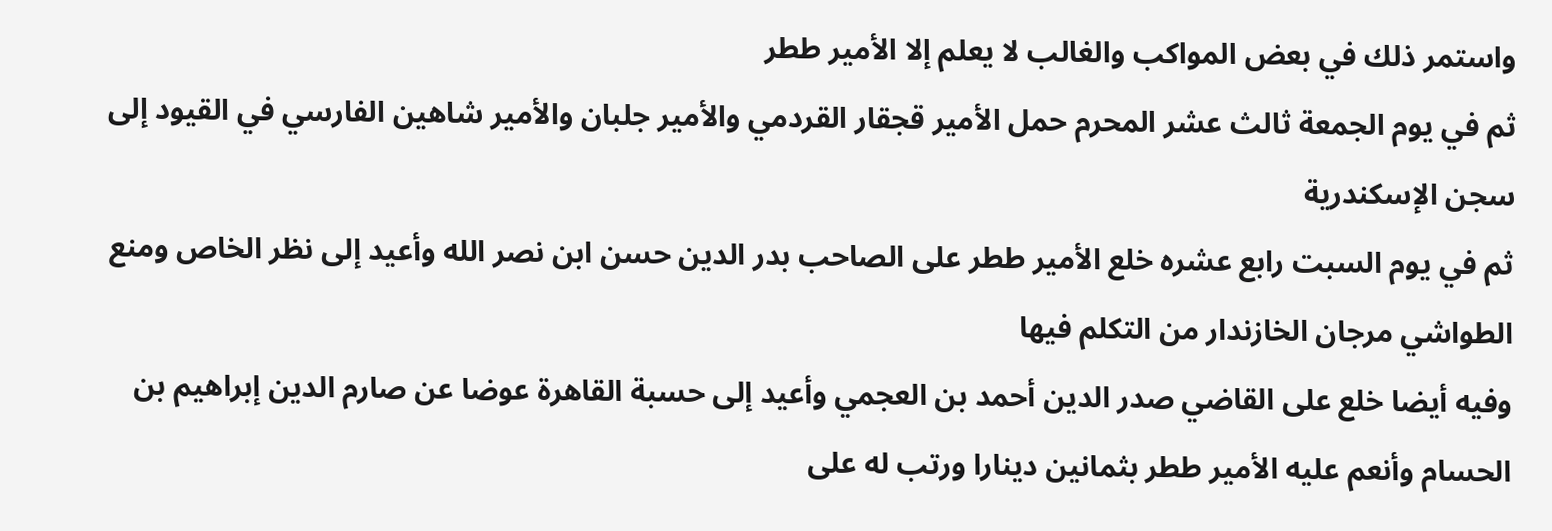واستمر ذلك في بعض المواكب والغالب لا يعلم إلا الأمير ططر
ثم في يوم الجمعة ثالث عشر المحرم حمل الأمير قجقار القردمي والأمير جلبان والأمير شاهين الفارسي في القيود إلى سجن الإسكندرية
ثم في يوم السبت رابع عشره خلع الأمير ططر على الصاحب بدر الدين حسن ابن نصر الله وأعيد إلى نظر الخاص ومنع الطواشي مرجان الخازندار من التكلم فيها
وفيه أيضا خلع على القاضي صدر الدين أحمد بن العجمي وأعيد إلى حسبة القاهرة عوضا عن صارم الدين إبراهيم بن الحسام وأنعم عليه الأمير ططر بثمانين دينارا ورتب له على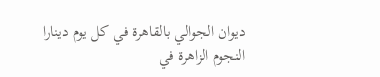ديوان الجوالي بالقاهرة في كل يوم دينارا
النجوم الزاهرة في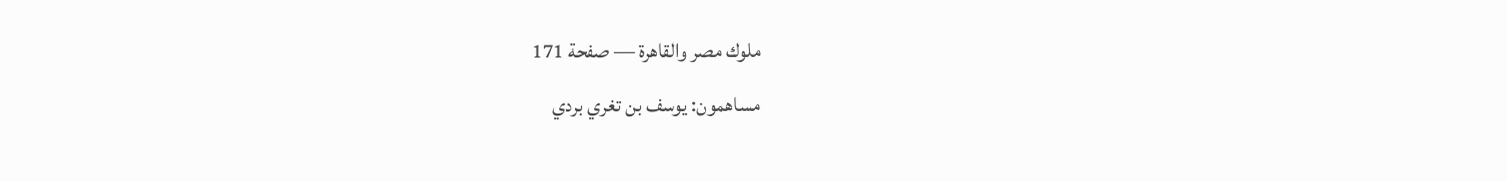ملوك مصر والقاهرة — صفحة 171
مساهمون: يوسف بن تغري بردي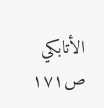الأتابكي
ص١٧١